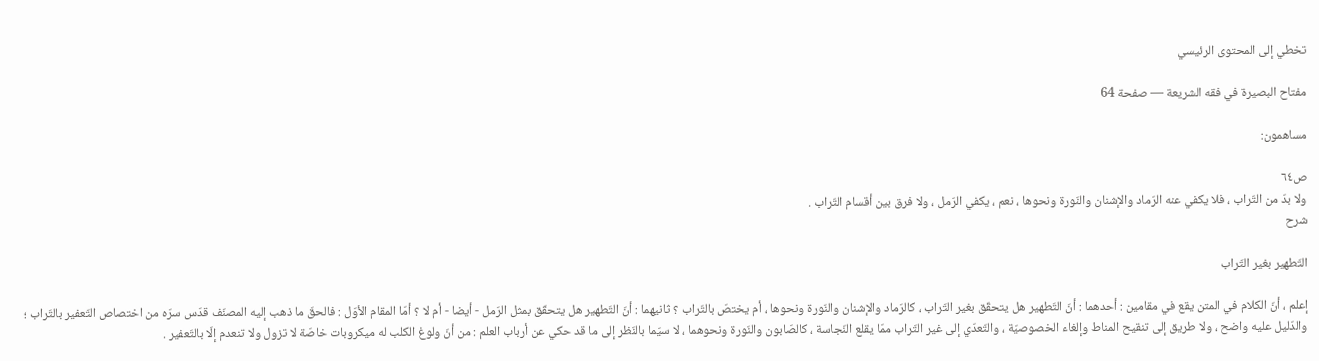تخطي إلى المحتوى الرئيسي

مفتاح البصيرة في فقه الشريعة — صفحة 64

مساهمون:

ص٦٤
ولا بدّ من التّراب ، فلا يكفي عنه الرّماد والإشنان والنّورة ونحوها ، نعم ، يكفي الرّمل ، ولا فرق بين أقسام التّراب .
شرح

التّطهير بغير التّراب

إعلم ، أنّ الكلام في المتن يقع في مقامين : أحدهما : أنّ التّطهير هل يتحقّق بغير التّراب ، كالرّماد والإشنان والنّورة ونحوها ، أم يختصّ بالتّراب ؟ ثانيهما : أنّ التّطهير هل يتحقّق بمثل الرّمل - أيضا - أم لا ؟ أمّا المقام الأوّل : فالحقّ ما ذهب إليه المصنّف قدّس سرّه من اختصاص التّعفير بالتّراب ؛ والدّليل عليه واضح ، ولا طريق إلى تنقيح المناط وإلغاء الخصوصيّة ، والتّعدّي إلى غير التّراب ممّا يقلع النّجاسة ، كالصّابون والنّورة ونحوهما ، لا سيّما بالنّظر إلى ما قد حكي عن أرباب العلم : من أنّ ولوغ الكلب له ميكروبات خاصّة لا تزول ولا تنعدم إلّا بالتّعفير .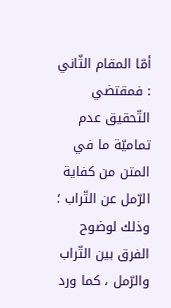أمّا المقام الثّاني : فمقتضي التّحقيق عدم تماميّة ما في المتن من كفاية الرّمل عن التّراب ؛ وذلك لوضوح الفرق بين التّراب والرّمل ، كما ورد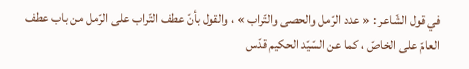في قول الشّاعر : « عدد الرّمل والحصى والتّراب » ، والقول بأنّ عطف التّراب على الرّمل من باب عطف العامّ على الخاصّ ، كما عن السّيّد الحكيم قدّس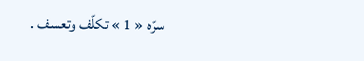سرّه « 1 » تكلّف وتعسف .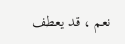نعم ، قد يعطف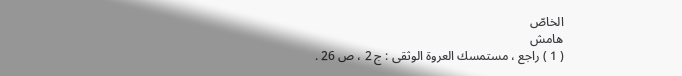الخاصّ
هامش
( 1 ) راجع ، مستمسك العروة الوثقى : ج 2 ، ص 26 .